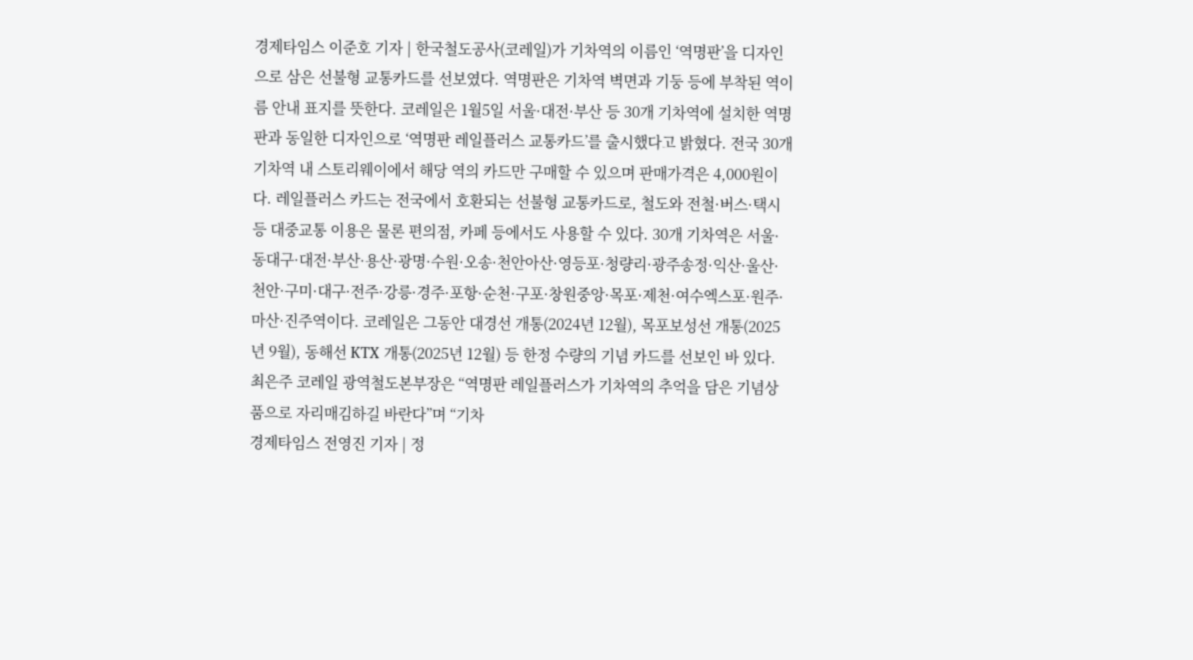경제타임스 이준호 기자 | 한국철도공사(코레일)가 기차역의 이름인 ‘역명판’을 디자인으로 삼은 선불형 교통카드를 선보였다. 역명판은 기차역 벽면과 기둥 등에 부착된 역이름 안내 표지를 뜻한다. 코레일은 1월5일 서울·대전·부산 등 30개 기차역에 설치한 역명판과 동일한 디자인으로 ‘역명판 레일플러스 교통카드’를 출시했다고 밝혔다. 전국 30개 기차역 내 스토리웨이에서 해당 역의 카드만 구매할 수 있으며 판매가격은 4,000원이다. 레일플러스 카드는 전국에서 호환되는 선불형 교통카드로, 철도와 전철·버스·택시 등 대중교통 이용은 물론 편의점, 카페 등에서도 사용할 수 있다. 30개 기차역은 서울·동대구·대전·부산·용산·광명·수원·오송·천안아산·영등포·청량리·광주송정·익산·울산·천안·구미·대구·전주·강릉·경주·포항·순천·구포·창원중앙·목포·제천·여수엑스포·원주·마산·진주역이다. 코레일은 그동안 대경선 개통(2024년 12월), 목포보성선 개통(2025년 9월), 동해선 KTX 개통(2025년 12월) 등 한정 수량의 기념 카드를 선보인 바 있다. 최은주 코레일 광역철도본부장은 “역명판 레일플러스가 기차역의 추억을 담은 기념상품으로 자리매김하길 바란다”며 “기차
경제타임스 전영진 기자 | 정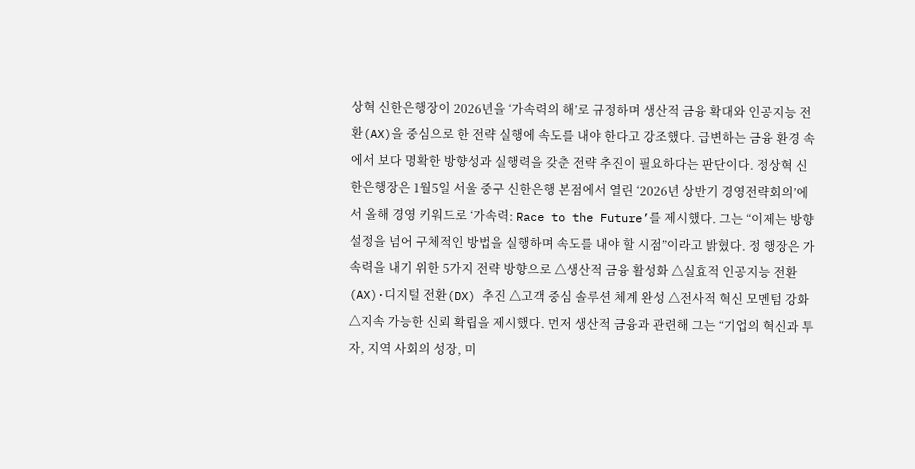상혁 신한은행장이 2026년을 ‘가속력의 해’로 규정하며 생산적 금융 확대와 인공지능 전환(AX)을 중심으로 한 전략 실행에 속도를 내야 한다고 강조했다. 급변하는 금융 환경 속에서 보다 명확한 방향성과 실행력을 갖춘 전략 추진이 필요하다는 판단이다. 정상혁 신한은행장은 1월5일 서울 중구 신한은행 본점에서 열린 ‘2026년 상반기 경영전략회의’에서 올해 경영 키워드로 ‘가속력: Race to the Future’를 제시했다. 그는 “이제는 방향 설정을 넘어 구체적인 방법을 실행하며 속도를 내야 할 시점”이라고 밝혔다. 정 행장은 가속력을 내기 위한 5가지 전략 방향으로 △생산적 금융 활성화 △실효적 인공지능 전환(AX)·디지털 전환(DX) 추진 △고객 중심 솔루션 체계 완성 △전사적 혁신 모멘텀 강화 △지속 가능한 신뢰 확립을 제시했다. 먼저 생산적 금융과 관련해 그는 “기업의 혁신과 투자, 지역 사회의 성장, 미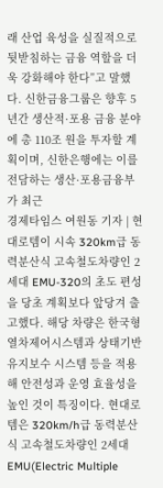래 산업 육성을 실질적으로 뒷받침하는 금융 역할을 더욱 강화해야 한다”고 말했다. 신한금융그룹은 향후 5년간 생산적·포용 금융 분야에 총 110조 원을 투자할 계획이며, 신한은행에는 이를 전담하는 생산·포용금융부가 최근
경제타임스 여원동 기자 | 현대로템이 시속 320km급 동력분산식 고속철도차량인 2세대 EMU-320의 초도 편성을 당초 계획보다 앞당겨 출고했다. 해당 차량은 한국형 열차제어시스템과 상태기반유지보수 시스템 등을 적용해 안전성과 운영 효율성을 높인 것이 특징이다. 현대로템은 320km/h급 동력분산식 고속철도차량인 2세대 EMU(Electric Multiple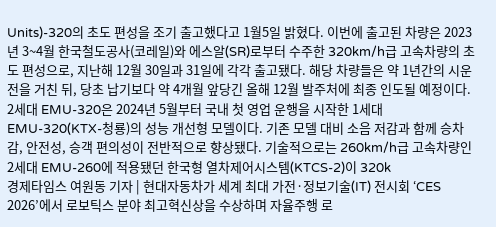Units)-320의 초도 편성을 조기 출고했다고 1월5일 밝혔다. 이번에 출고된 차량은 2023년 3~4월 한국철도공사(코레일)와 에스알(SR)로부터 수주한 320km/h급 고속차량의 초도 편성으로, 지난해 12월 30일과 31일에 각각 출고됐다. 해당 차량들은 약 1년간의 시운전을 거친 뒤, 당초 납기보다 약 4개월 앞당긴 올해 12월 발주처에 최종 인도될 예정이다. 2세대 EMU-320은 2024년 5월부터 국내 첫 영업 운행을 시작한 1세대 EMU-320(KTX-청룡)의 성능 개선형 모델이다. 기존 모델 대비 소음 저감과 함께 승차감, 안전성, 승객 편의성이 전반적으로 향상됐다. 기술적으로는 260km/h급 고속차량인 2세대 EMU-260에 적용됐던 한국형 열차제어시스템(KTCS-2)이 320k
경제타임스 여원동 기자 | 현대자동차가 세계 최대 가전·정보기술(IT) 전시회 ‘CES 2026’에서 로보틱스 분야 최고혁신상을 수상하며 자율주행 로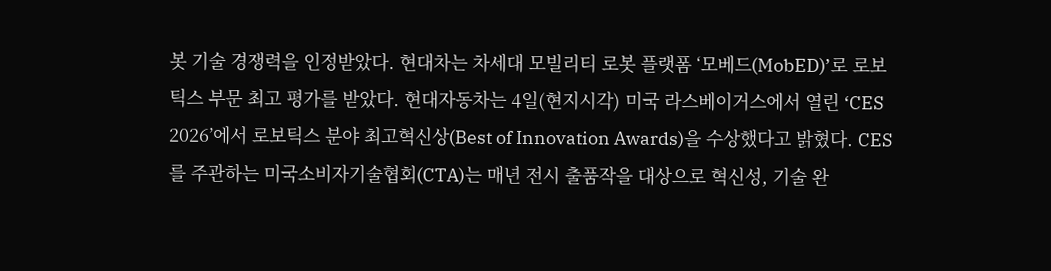봇 기술 경쟁력을 인정받았다. 현대차는 차세대 모빌리티 로봇 플랫폼 ‘모베드(MobED)’로 로보틱스 부문 최고 평가를 받았다. 현대자동차는 4일(현지시각) 미국 라스베이거스에서 열린 ‘CES 2026’에서 로보틱스 분야 최고혁신상(Best of Innovation Awards)을 수상했다고 밝혔다. CES를 주관하는 미국소비자기술협회(CTA)는 매년 전시 출품작을 대상으로 혁신성, 기술 완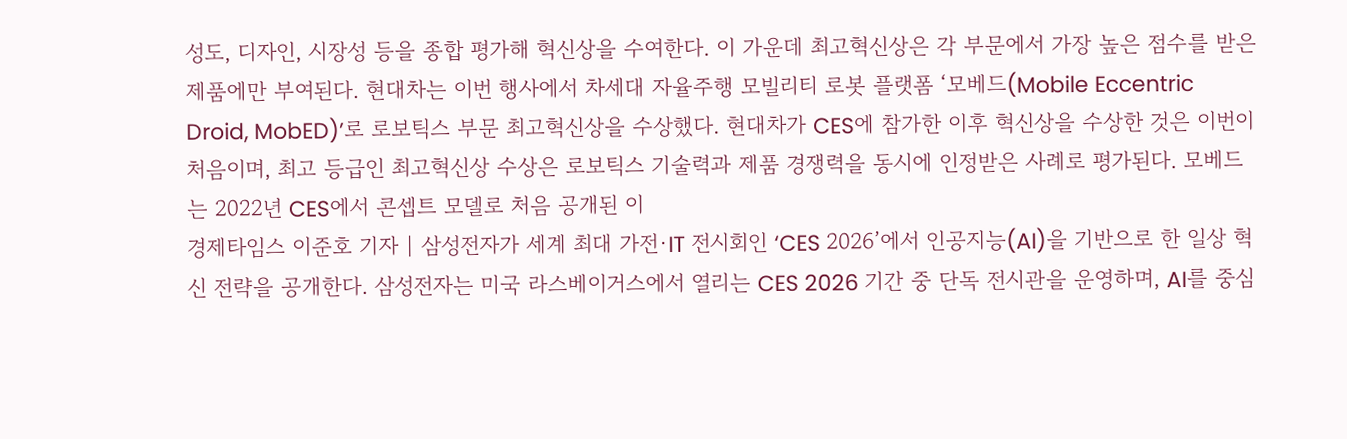성도, 디자인, 시장성 등을 종합 평가해 혁신상을 수여한다. 이 가운데 최고혁신상은 각 부문에서 가장 높은 점수를 받은 제품에만 부여된다. 현대차는 이번 행사에서 차세대 자율주행 모빌리티 로봇 플랫폼 ‘모베드(Mobile Eccentric Droid, MobED)’로 로보틱스 부문 최고혁신상을 수상했다. 현대차가 CES에 참가한 이후 혁신상을 수상한 것은 이번이 처음이며, 최고 등급인 최고혁신상 수상은 로보틱스 기술력과 제품 경쟁력을 동시에 인정받은 사례로 평가된다. 모베드는 2022년 CES에서 콘셉트 모델로 처음 공개된 이
경제타임스 이준호 기자 | 삼성전자가 세계 최대 가전·IT 전시회인 ‘CES 2026’에서 인공지능(AI)을 기반으로 한 일상 혁신 전략을 공개한다. 삼성전자는 미국 라스베이거스에서 열리는 CES 2026 기간 중 단독 전시관을 운영하며, AI를 중심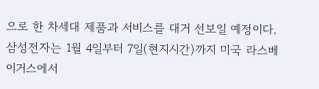으로 한 차세대 제품과 서비스를 대거 선보일 예정이다. 삼성전자는 1월 4일부터 7일(현지시간)까지 미국 라스베이거스에서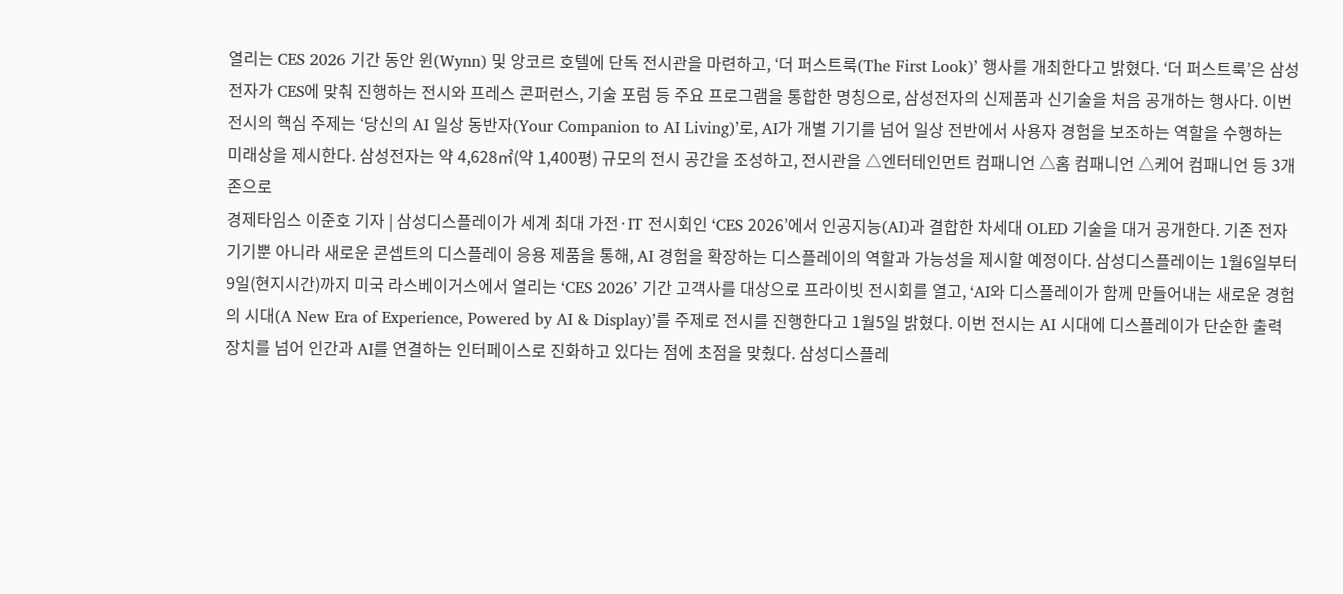열리는 CES 2026 기간 동안 윈(Wynn) 및 앙코르 호텔에 단독 전시관을 마련하고, ‘더 퍼스트룩(The First Look)’ 행사를 개최한다고 밝혔다. ‘더 퍼스트룩’은 삼성전자가 CES에 맞춰 진행하는 전시와 프레스 콘퍼런스, 기술 포럼 등 주요 프로그램을 통합한 명칭으로, 삼성전자의 신제품과 신기술을 처음 공개하는 행사다. 이번 전시의 핵심 주제는 ‘당신의 AI 일상 동반자(Your Companion to AI Living)’로, AI가 개별 기기를 넘어 일상 전반에서 사용자 경험을 보조하는 역할을 수행하는 미래상을 제시한다. 삼성전자는 약 4,628㎡(약 1,400평) 규모의 전시 공간을 조성하고, 전시관을 △엔터테인먼트 컴패니언 △홈 컴패니언 △케어 컴패니언 등 3개 존으로
경제타임스 이준호 기자 | 삼성디스플레이가 세계 최대 가전·IT 전시회인 ‘CES 2026’에서 인공지능(AI)과 결합한 차세대 OLED 기술을 대거 공개한다. 기존 전자기기뿐 아니라 새로운 콘셉트의 디스플레이 응용 제품을 통해, AI 경험을 확장하는 디스플레이의 역할과 가능성을 제시할 예정이다. 삼성디스플레이는 1월6일부터 9일(현지시간)까지 미국 라스베이거스에서 열리는 ‘CES 2026’ 기간 고객사를 대상으로 프라이빗 전시회를 열고, ‘AI와 디스플레이가 함께 만들어내는 새로운 경험의 시대(A New Era of Experience, Powered by AI & Display)’를 주제로 전시를 진행한다고 1월5일 밝혔다. 이번 전시는 AI 시대에 디스플레이가 단순한 출력 장치를 넘어 인간과 AI를 연결하는 인터페이스로 진화하고 있다는 점에 초점을 맞췄다. 삼성디스플레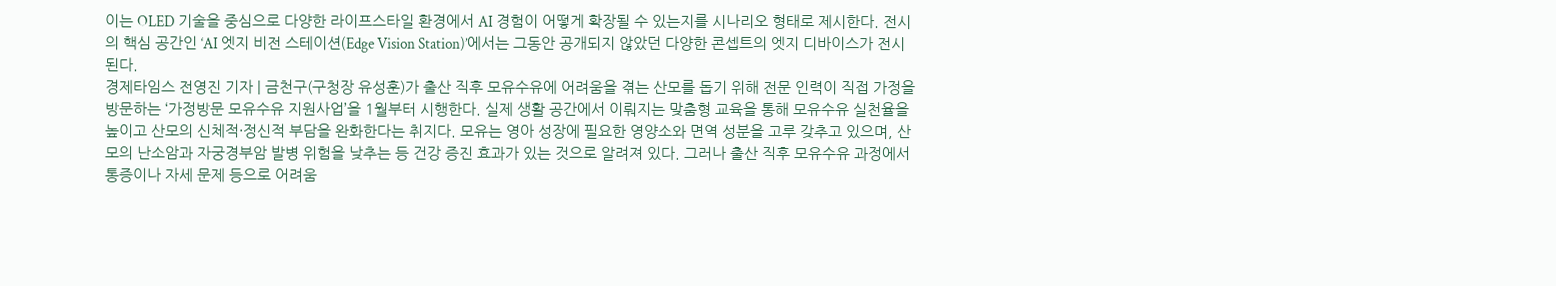이는 OLED 기술을 중심으로 다양한 라이프스타일 환경에서 AI 경험이 어떻게 확장될 수 있는지를 시나리오 형태로 제시한다. 전시의 핵심 공간인 ‘AI 엣지 비전 스테이션(Edge Vision Station)’에서는 그동안 공개되지 않았던 다양한 콘셉트의 엣지 디바이스가 전시된다.
경제타임스 전영진 기자 | 금천구(구청장 유성훈)가 출산 직후 모유수유에 어려움을 겪는 산모를 돕기 위해 전문 인력이 직접 가정을 방문하는 ‘가정방문 모유수유 지원사업’을 1월부터 시행한다. 실제 생활 공간에서 이뤄지는 맞춤형 교육을 통해 모유수유 실천율을 높이고 산모의 신체적·정신적 부담을 완화한다는 취지다. 모유는 영아 성장에 필요한 영양소와 면역 성분을 고루 갖추고 있으며, 산모의 난소암과 자궁경부암 발병 위험을 낮추는 등 건강 증진 효과가 있는 것으로 알려져 있다. 그러나 출산 직후 모유수유 과정에서 통증이나 자세 문제 등으로 어려움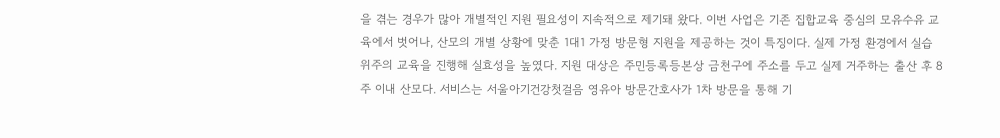을 겪는 경우가 많아 개별적인 지원 필요성이 지속적으로 제기돼 왔다. 이번 사업은 기존 집합교육 중심의 모유수유 교육에서 벗어나, 산모의 개별 상황에 맞춘 1대1 가정 방문형 지원을 제공하는 것이 특징이다. 실제 가정 환경에서 실습 위주의 교육을 진행해 실효성을 높였다. 지원 대상은 주민등록등본상 금천구에 주소를 두고 실제 거주하는 출산 후 8주 이내 산모다. 서비스는 서울아기건강첫걸음 영유아 방문간호사가 1차 방문을 통해 기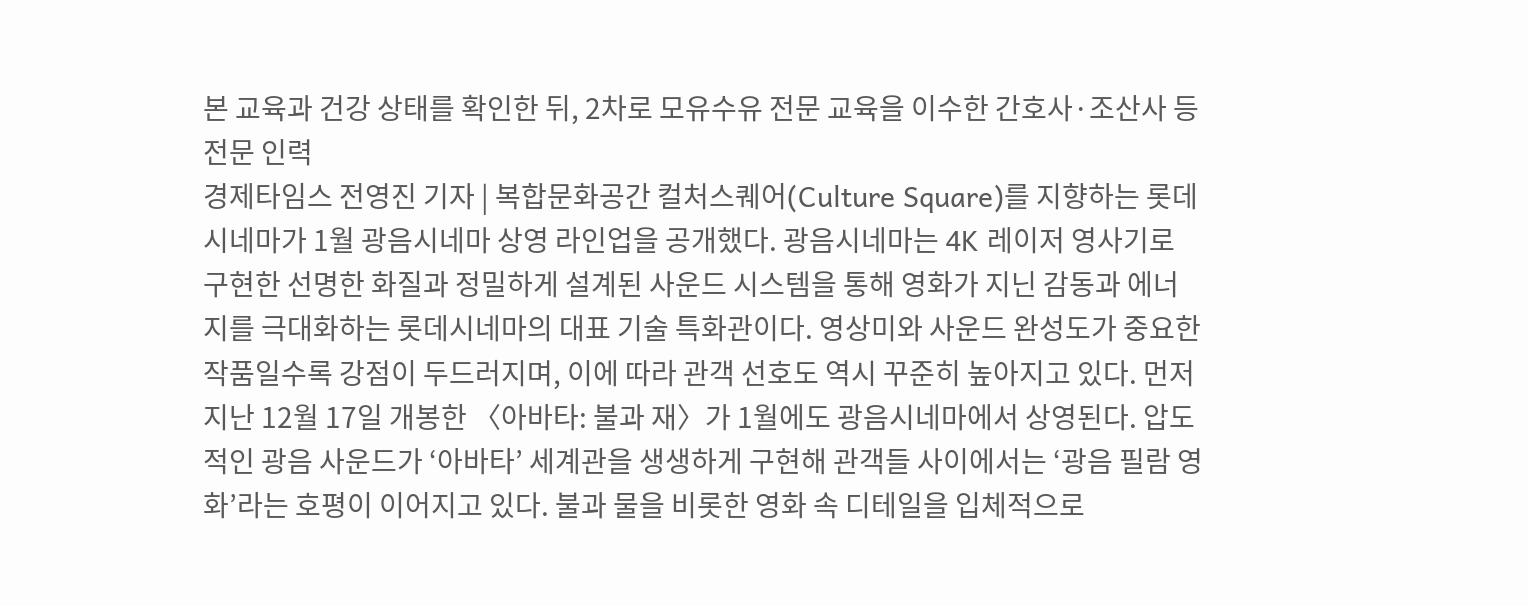본 교육과 건강 상태를 확인한 뒤, 2차로 모유수유 전문 교육을 이수한 간호사·조산사 등 전문 인력
경제타임스 전영진 기자 | 복합문화공간 컬처스퀘어(Culture Square)를 지향하는 롯데시네마가 1월 광음시네마 상영 라인업을 공개했다. 광음시네마는 4K 레이저 영사기로 구현한 선명한 화질과 정밀하게 설계된 사운드 시스템을 통해 영화가 지닌 감동과 에너지를 극대화하는 롯데시네마의 대표 기술 특화관이다. 영상미와 사운드 완성도가 중요한 작품일수록 강점이 두드러지며, 이에 따라 관객 선호도 역시 꾸준히 높아지고 있다. 먼저 지난 12월 17일 개봉한 〈아바타: 불과 재〉가 1월에도 광음시네마에서 상영된다. 압도적인 광음 사운드가 ‘아바타’ 세계관을 생생하게 구현해 관객들 사이에서는 ‘광음 필람 영화’라는 호평이 이어지고 있다. 불과 물을 비롯한 영화 속 디테일을 입체적으로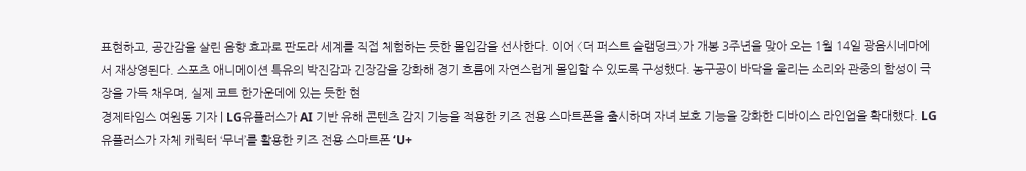표현하고, 공간감을 살린 음향 효과로 판도라 세계를 직접 체험하는 듯한 몰입감을 선사한다. 이어 〈더 퍼스트 슬램덩크〉가 개봉 3주년을 맞아 오는 1월 14일 광음시네마에서 재상영된다. 스포츠 애니메이션 특유의 박진감과 긴장감을 강화해 경기 흐름에 자연스럽게 몰입할 수 있도록 구성했다. 농구공이 바닥을 울리는 소리와 관중의 함성이 극장을 가득 채우며, 실제 코트 한가운데에 있는 듯한 현
경제타임스 여원동 기자 | LG유플러스가 AI 기반 유해 콘텐츠 감지 기능을 적용한 키즈 전용 스마트폰을 출시하며 자녀 보호 기능을 강화한 디바이스 라인업을 확대했다. LG유플러스가 자체 캐릭터 ‘무너’를 활용한 키즈 전용 스마트폰 ‘U+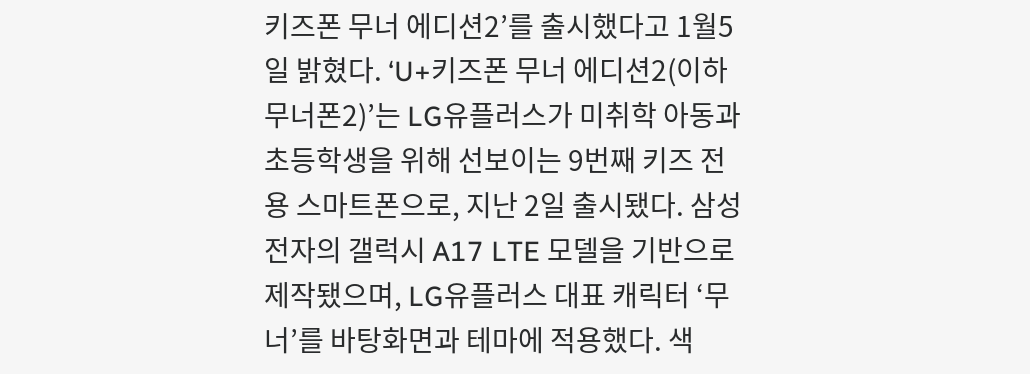키즈폰 무너 에디션2’를 출시했다고 1월5일 밝혔다. ‘U+키즈폰 무너 에디션2(이하 무너폰2)’는 LG유플러스가 미취학 아동과 초등학생을 위해 선보이는 9번째 키즈 전용 스마트폰으로, 지난 2일 출시됐다. 삼성전자의 갤럭시 A17 LTE 모델을 기반으로 제작됐으며, LG유플러스 대표 캐릭터 ‘무너’를 바탕화면과 테마에 적용했다. 색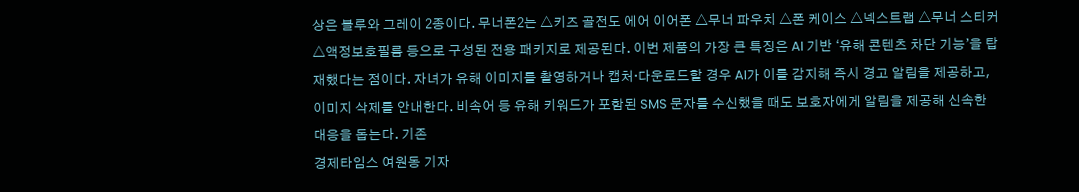상은 블루와 그레이 2종이다. 무너폰2는 △키즈 골전도 에어 이어폰 △무너 파우치 △폰 케이스 △넥스트랩 △무너 스티커 △액정보호필름 등으로 구성된 전용 패키지로 제공된다. 이번 제품의 가장 큰 특징은 AI 기반 ‘유해 콘텐츠 차단 기능’을 탑재했다는 점이다. 자녀가 유해 이미지를 촬영하거나 캡처·다운로드할 경우 AI가 이를 감지해 즉시 경고 알림을 제공하고, 이미지 삭제를 안내한다. 비속어 등 유해 키워드가 포함된 SMS 문자를 수신했을 때도 보호자에게 알림을 제공해 신속한 대응을 돕는다. 기존
경제타임스 여원동 기자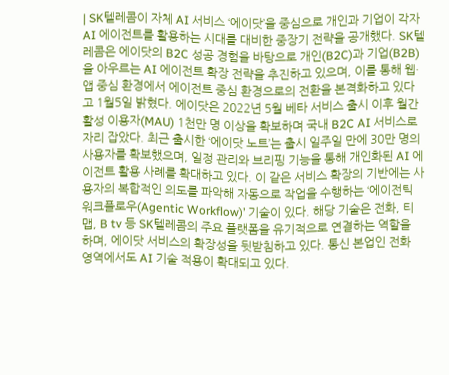| SK텔레콤이 자체 AI 서비스 ‘에이닷’을 중심으로 개인과 기업이 각자 AI 에이전트를 활용하는 시대를 대비한 중장기 전략을 공개했다. SK텔레콤은 에이닷의 B2C 성공 경험을 바탕으로 개인(B2C)과 기업(B2B)을 아우르는 AI 에이전트 확장 전략을 추진하고 있으며, 이를 통해 웹·앱 중심 환경에서 에이전트 중심 환경으로의 전환을 본격화하고 있다고 1월5일 밝혔다. 에이닷은 2022년 5월 베타 서비스 출시 이후 월간 활성 이용자(MAU) 1천만 명 이상을 확보하며 국내 B2C AI 서비스로 자리 잡았다. 최근 출시한 ‘에이닷 노트’는 출시 일주일 만에 30만 명의 사용자를 확보했으며, 일정 관리와 브리핑 기능을 통해 개인화된 AI 에이전트 활용 사례를 확대하고 있다. 이 같은 서비스 확장의 기반에는 사용자의 복합적인 의도를 파악해 자동으로 작업을 수행하는 ‘에이전틱 워크플로우(Agentic Workflow)’ 기술이 있다. 해당 기술은 전화, 티맵, B tv 등 SK텔레콤의 주요 플랫폼을 유기적으로 연결하는 역할을 하며, 에이닷 서비스의 확장성을 뒷받침하고 있다. 통신 본업인 전화 영역에서도 AI 기술 적용이 확대되고 있다.